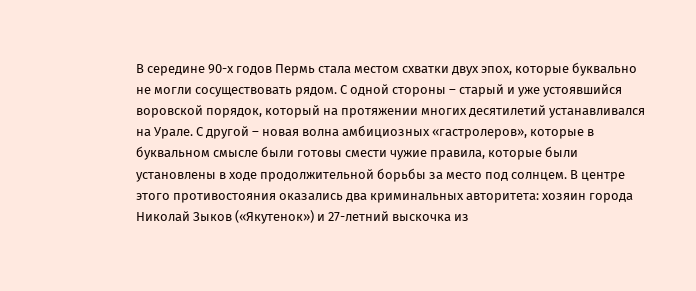В середине 90-х годов Пермь стала местом схватки двух эпох, которые буквально не могли сосуществовать рядом. С одной стороны – старый и уже устоявшийся воровской порядок, который на протяжении многих десятилетий устанавливался на Урале. С другой – новая волна амбициозных «гастролеров», которые в буквальном смысле были готовы смести чужие правила, которые были установлены в ходе продолжительной борьбы за место под солнцем. В центре этого противостояния оказались два криминальных авторитета: хозяин города Николай Зыков («Якутенок») и 27-летний выскочка из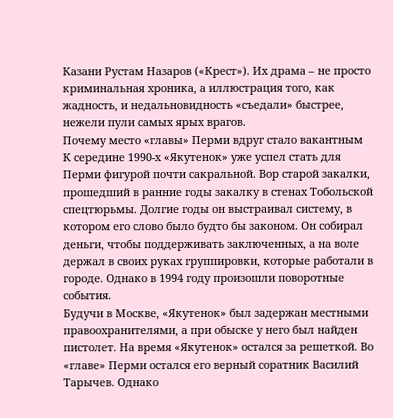Казани Рустам Назаров («Крест»). Их драма – не просто криминальная хроника, а иллюстрация того, как жадность, и недальновидность «съедали» быстрее, нежели пули самых ярых врагов.
Почему место «главы» Перми вдруг стало вакантным
К середине 1990-х «Якутенок» уже успел стать для Перми фигурой почти сакральной. Вор старой закалки, прошедший в ранние годы закалку в стенах Тобольской спецтюрьмы. Долгие годы он выстраивал систему, в котором его слово было будто бы законом. Он собирал деньги, чтобы поддерживать заключенных, а на воле держал в своих руках группировки, которые работали в городе. Однако в 1994 году произошли поворотные события.
Будучи в Москве, «Якутенок» был задержан местными правоохранителями, а при обыске у него был найден пистолет. На время «Якутенок» остался за решеткой. Во «главе» Перми остался его верный соратник Василий Тарычев. Однако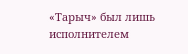«Тарыч» был лишь исполнителем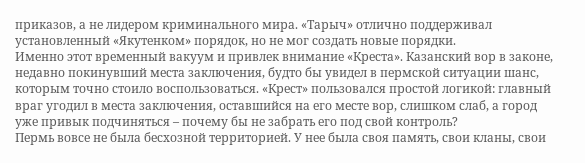приказов, а не лидером криминального мира. «Тарыч» отлично поддерживал установленный «Якутенком» порядок, но не мог создать новые порядки.
Именно этот временный вакуум и привлек внимание «Креста». Казанский вор в законе, недавно покинувший места заключения, будто бы увидел в пермской ситуации шанс, которым точно стоило воспользоваться. «Крест» пользовался простой логикой: главный враг угодил в места заключения, оставшийся на его месте вор, слишком слаб, а город уже привык подчиняться – почему бы не забрать его под свой контроль?
Пермь вовсе не была бесхозной территорией. У нее была своя память, свои кланы, свои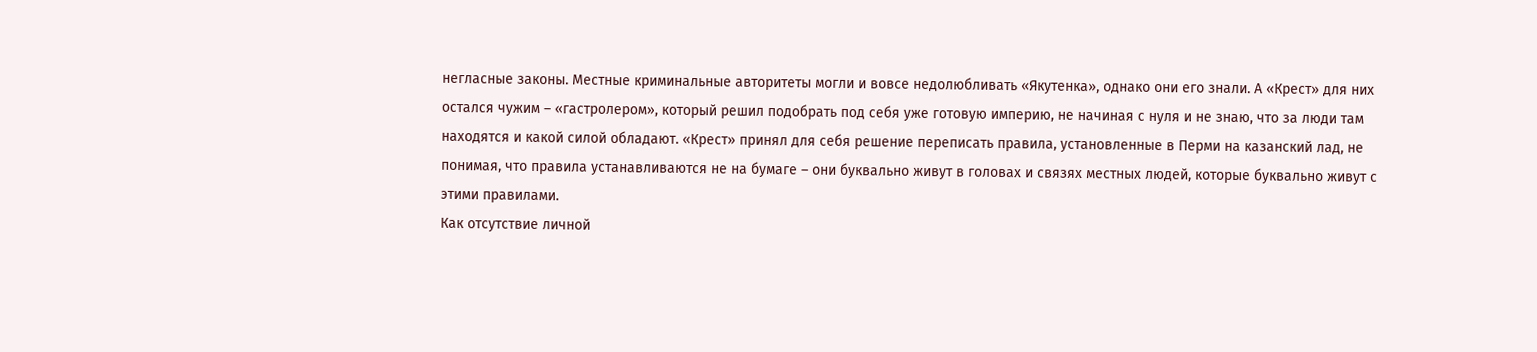негласные законы. Местные криминальные авторитеты могли и вовсе недолюбливать «Якутенка», однако они его знали. А «Крест» для них остался чужим – «гастролером», который решил подобрать под себя уже готовую империю, не начиная с нуля и не знаю, что за люди там находятся и какой силой обладают. «Крест» принял для себя решение переписать правила, установленные в Перми на казанский лад, не понимая, что правила устанавливаются не на бумаге – они буквально живут в головах и связях местных людей, которые буквально живут с этими правилами.
Как отсутствие личной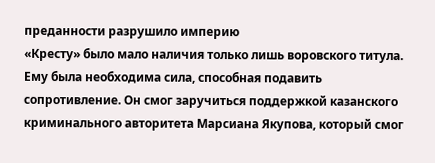преданности разрушило империю
«Кресту» было мало наличия только лишь воровского титула. Ему была необходима сила, способная подавить сопротивление. Он смог заручиться поддержкой казанского криминального авторитета Марсиана Якупова, который смог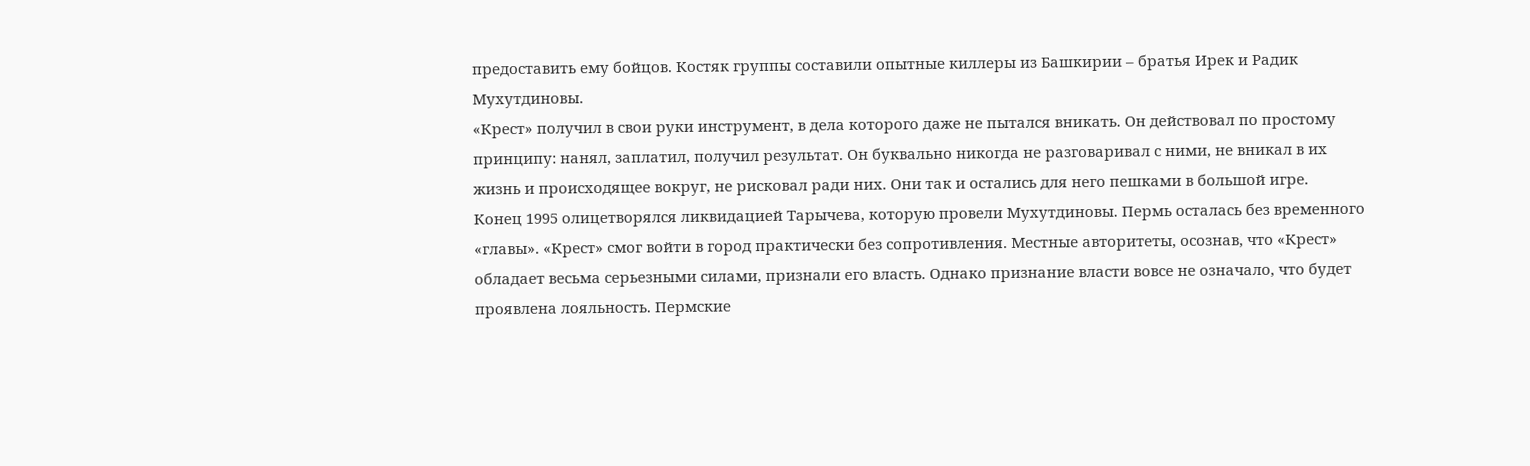предоставить ему бойцов. Костяк группы составили опытные киллеры из Башкирии – братья Ирек и Радик Мухутдиновы.
«Крест» получил в свои руки инструмент, в дела которого даже не пытался вникать. Он действовал по простому принципу: нанял, заплатил, получил результат. Он буквально никогда не разговаривал с ними, не вникал в их жизнь и происходящее вокруг, не рисковал ради них. Они так и остались для него пешками в большой игре.
Конец 1995 олицетворялся ликвидацией Тарычева, которую провели Мухутдиновы. Пермь осталась без временного «главы». «Крест» смог войти в город практически без сопротивления. Местные авторитеты, осознав, что «Крест» обладает весьма серьезными силами, признали его власть. Однако признание власти вовсе не означало, что будет проявлена лояльность. Пермские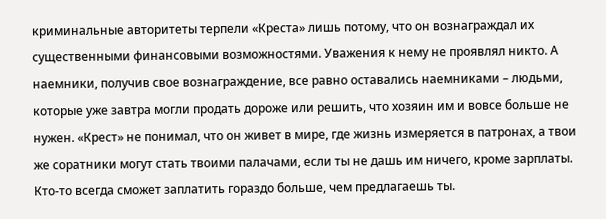криминальные авторитеты терпели «Креста» лишь потому, что он вознаграждал их существенными финансовыми возможностями. Уважения к нему не проявлял никто. А наемники, получив свое вознаграждение, все равно оставались наемниками – людьми, которые уже завтра могли продать дороже или решить, что хозяин им и вовсе больше не нужен. «Крест» не понимал, что он живет в мире, где жизнь измеряется в патронах, а твои же соратники могут стать твоими палачами, если ты не дашь им ничего, кроме зарплаты. Кто-то всегда сможет заплатить гораздо больше, чем предлагаешь ты.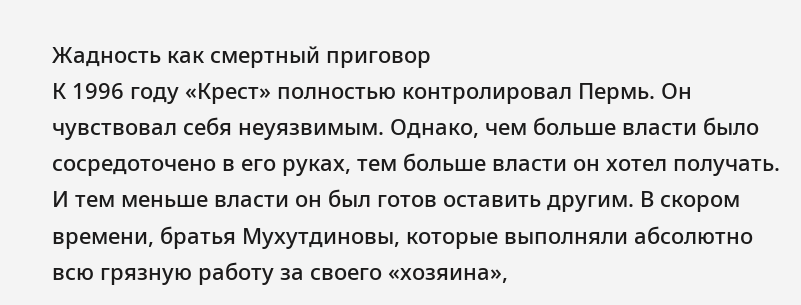Жадность как смертный приговор
К 1996 году «Крест» полностью контролировал Пермь. Он чувствовал себя неуязвимым. Однако, чем больше власти было сосредоточено в его руках, тем больше власти он хотел получать. И тем меньше власти он был готов оставить другим. В скором времени, братья Мухутдиновы, которые выполняли абсолютно всю грязную работу за своего «хозяина»,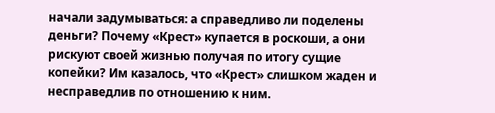начали задумываться: а справедливо ли поделены деньги? Почему «Крест» купается в роскоши, а они рискуют своей жизнью получая по итогу сущие копейки? Им казалось, что «Крест» слишком жаден и несправедлив по отношению к ним.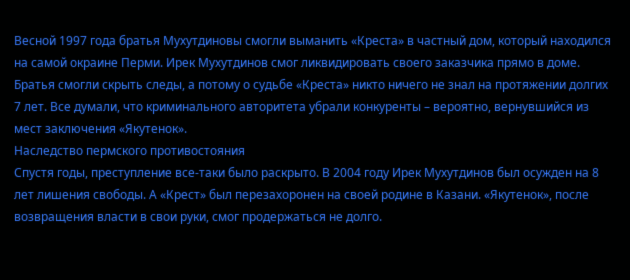Весной 1997 года братья Мухутдиновы смогли выманить «Креста» в частный дом, который находился на самой окраине Перми. Ирек Мухутдинов смог ликвидировать своего заказчика прямо в доме. Братья смогли скрыть следы, а потому о судьбе «Креста» никто ничего не знал на протяжении долгих 7 лет. Все думали, что криминального авторитета убрали конкуренты – вероятно, вернувшийся из мест заключения «Якутенок».
Наследство пермского противостояния
Спустя годы, преступление все-таки было раскрыто. В 2004 году Ирек Мухутдинов был осужден на 8 лет лишения свободы. А «Крест» был перезахоронен на своей родине в Казани. «Якутенок», после возвращения власти в свои руки, смог продержаться не долго.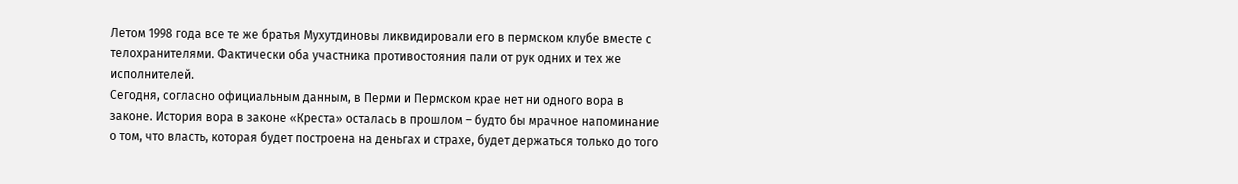Летом 1998 года все те же братья Мухутдиновы ликвидировали его в пермском клубе вместе с телохранителями. Фактически оба участника противостояния пали от рук одних и тех же исполнителей.
Сегодня, согласно официальным данным, в Перми и Пермском крае нет ни одного вора в законе. История вора в законе «Креста» осталась в прошлом – будто бы мрачное напоминание о том, что власть, которая будет построена на деньгах и страхе, будет держаться только до того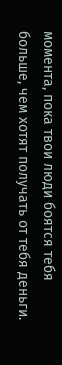момента, пока твои люди боятся тебя больше, чем хотят получать от тебя деньги.